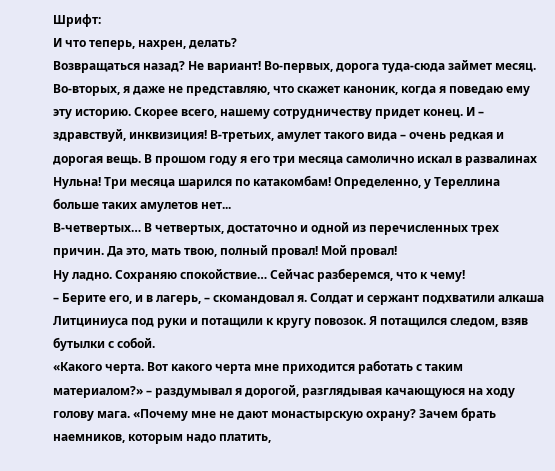Шрифт:
И что теперь, нахрен, делать?
Возвращаться назад? Не вариант! Во-первых, дорога туда-сюда займет месяц. Во-вторых, я даже не представляю, что скажет каноник, когда я поведаю ему эту историю. Скорее всего, нашему сотрудничеству придет конец. И – здравствуй, инквизиция! В-третьих, амулет такого вида – очень редкая и дорогая вещь. В прошом году я его три месяца самолично искал в развалинах Нульна! Три месяца шарился по катакомбам! Определенно, у Тереллина больше таких амулетов нет...
В-четвертых… В четвертых, достаточно и одной из перечисленных трех причин. Да это, мать твою, полный провал! Мой провал!
Ну ладно. Сохраняю спокойствие… Сейчас разберемся, что к чему!
– Берите его, и в лагерь, – скомандовал я. Солдат и сержант подхватили алкаша Литциниуса под руки и потащили к кругу повозок. Я потащился следом, взяв бутылки с собой.
«Какого черта. Вот какого черта мне приходится работать с таким материалом?» – раздумывал я дорогой, разглядывая качающуюся на ходу голову мага. «Почему мне не дают монастырскую охрану? Зачем брать наемников, которым надо платить,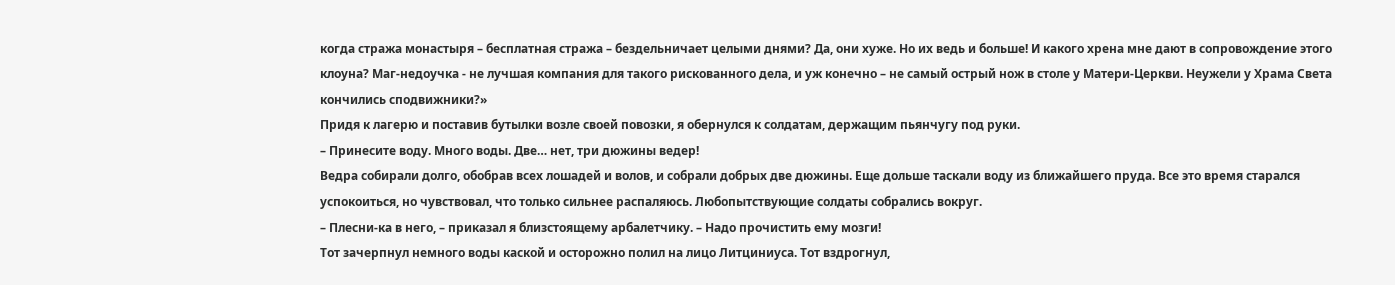когда стража монастыря – бесплатная стража – бездельничает целыми днями? Да, они хуже. Но их ведь и больше! И какого хрена мне дают в сопровождение этого клоуна? Маг-недоучка - не лучшая компания для такого рискованного дела, и уж конечно – не самый острый нож в столе у Матери-Церкви. Неужели у Храма Света кончились сподвижники?»
Придя к лагерю и поставив бутылки возле своей повозки, я обернулся к солдатам, держащим пьянчугу под руки.
– Принесите воду. Много воды. Две… нет, три дюжины ведер!
Ведра собирали долго, обобрав всех лошадей и волов, и собрали добрых две дюжины. Еще дольше таскали воду из ближайшего пруда. Все это время старался успокоиться, но чувствовал, что только сильнее распаляюсь. Любопытствующие солдаты собрались вокруг.
– Плесни-ка в него, – приказал я близстоящему арбалетчику. – Надо прочистить ему мозги!
Тот зачерпнул немного воды каской и осторожно полил на лицо Литциниуса. Тот вздрогнул,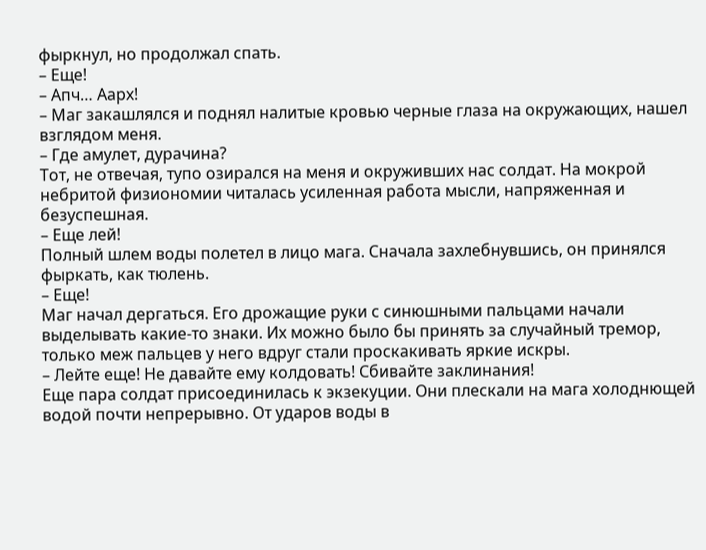фыркнул, но продолжал спать.
– Еще!
– Апч… Аарх!
– Маг закашлялся и поднял налитые кровью черные глаза на окружающих, нашел взглядом меня.
– Где амулет, дурачина?
Тот, не отвечая, тупо озирался на меня и окруживших нас солдат. На мокрой небритой физиономии читалась усиленная работа мысли, напряженная и безуспешная.
– Еще лей!
Полный шлем воды полетел в лицо мага. Сначала захлебнувшись, он принялся фыркать, как тюлень.
– Еще!
Маг начал дергаться. Его дрожащие руки с синюшными пальцами начали выделывать какие-то знаки. Их можно было бы принять за случайный тремор, только меж пальцев у него вдруг стали проскакивать яркие искры.
– Лейте еще! Не давайте ему колдовать! Сбивайте заклинания!
Еще пара солдат присоединилась к экзекуции. Они плескали на мага холоднющей водой почти непрерывно. От ударов воды в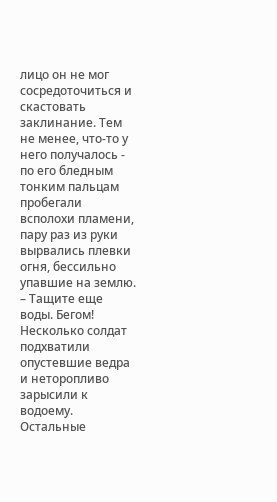лицо он не мог сосредоточиться и скастовать заклинание. Тем не менее, что-то у него получалось - по его бледным тонким пальцам пробегали всполохи пламени, пару раз из руки вырвались плевки огня, бессильно упавшие на землю.
– Тащите еще воды. Бегом!
Несколько солдат подхватили опустевшие ведра и неторопливо зарысили к водоему. Остальные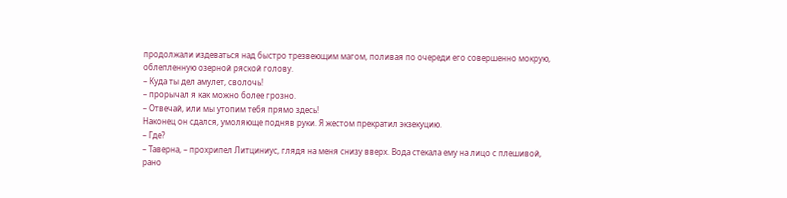продолжали издеваться над быстро трезвеющим магом, поливая по очереди его совершенно мокрую, облепленную озерной ряской голову.
– Куда ты дел амулет, сволочь!
– прорычал я как можно более грозно.
– Отвечай, или мы утопим тебя прямо здесь!
Наконец он сдался, умоляюще подняв руки. Я жестом прекратил экзекуцию.
– Где?
– Таверна, – прохрипел Литциниус, глядя на меня снизу вверх. Вода стекала ему на лицо с плешивой, рано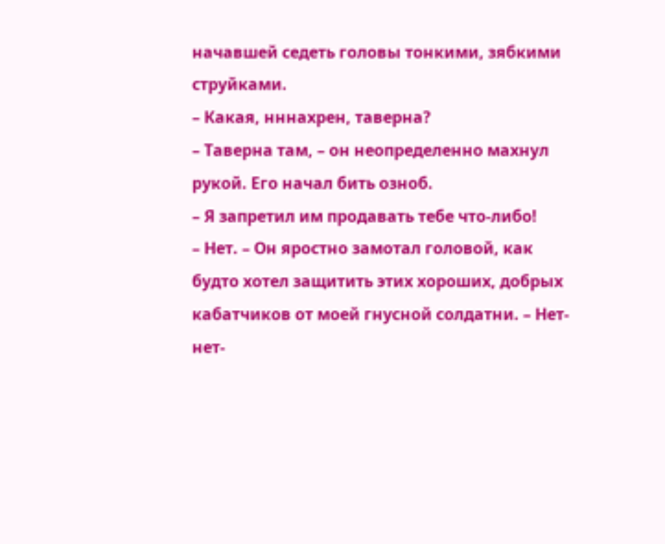начавшей седеть головы тонкими, зябкими струйками.
– Какая, нннахрен, таверна?
– Таверна там, – он неопределенно махнул рукой. Его начал бить озноб.
– Я запретил им продавать тебе что-либо!
– Нет. – Он яростно замотал головой, как будто хотел защитить этих хороших, добрых кабатчиков от моей гнусной солдатни. – Нет-нет-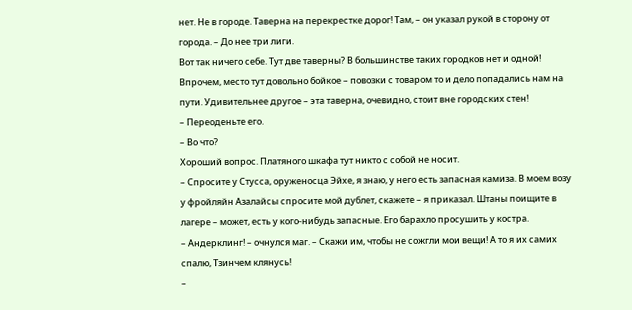нет. Не в городе. Таверна на перекрестке дорог! Там, – он указал рукой в сторону от города. – До нее три лиги.
Вот так ничего себе. Тут две таверны? В большинстве таких городков нет и одной! Впрочем, место тут довольно бойкое – повозки с товаром то и дело попадались нам на пути. Удивительнее другое – эта таверна, очевидно, стоит вне городских стен!
– Переоденьте его.
– Во что?
Хороший вопрос. Платяного шкафа тут никто с собой не носит.
– Спросите у Стусса, оруженосца Эйхе, я знаю, у него есть запасная камиза. В моем возу у фройляйн Азалайсы спросите мой дублет, скажете – я приказал. Штаны поищите в лагере – может, есть у кого-нибудь запасные. Его барахло просушить у костра.
– Андерклинг! – очнулся маг. – Скажи им, чтобы не сожгли мои вещи! А то я их самих спалю, Тзинчем клянусь!
–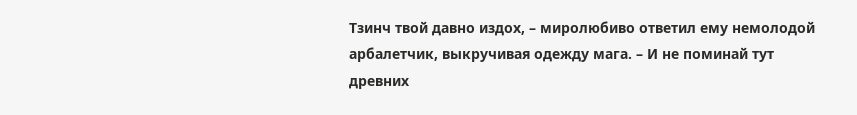Тзинч твой давно издох, – миролюбиво ответил ему немолодой арбалетчик, выкручивая одежду мага. – И не поминай тут древних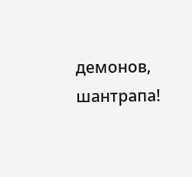демонов, шантрапа!